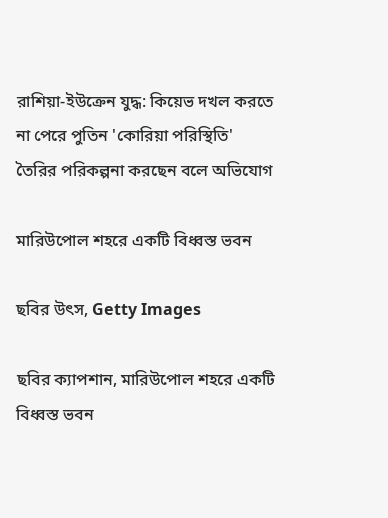রাশিয়া-ইউক্রেন যুদ্ধ: কিয়েভ দখল করতে না পেরে পুতিন 'কোরিয়া পরিস্থিতি' তৈরির পরিকল্পনা করছেন বলে অভিযোগ

মারিউপোল শহরে একটি বিধ্বস্ত ভবন

ছবির উৎস, Getty Images

ছবির ক্যাপশান, মারিউপোল শহরে একটি বিধ্বস্ত ভবন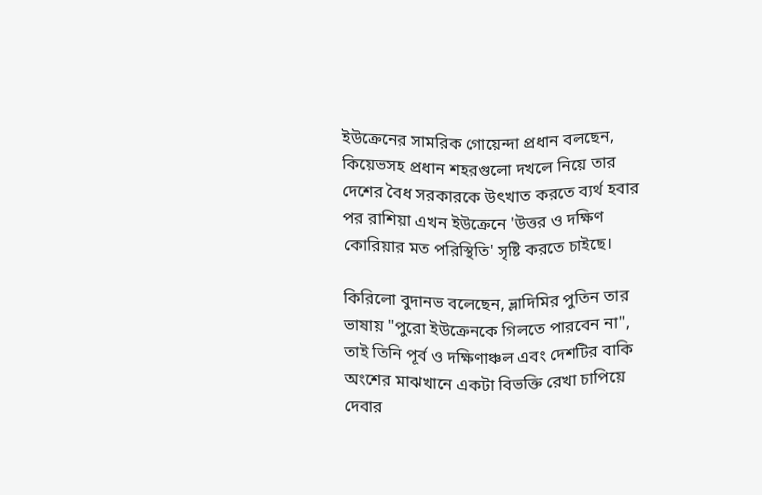ইউক্রেনের সামরিক গোয়েন্দা প্রধান বলছেন, কিয়েভসহ প্রধান শহরগুলো দখলে নিয়ে তার দেশের বৈধ সরকারকে উৎখাত করতে ব্যর্থ হবার পর রাশিয়া এখন ইউক্রেনে 'উত্তর ও দক্ষিণ কোরিয়ার মত পরিস্থিতি' সৃষ্টি করতে চাইছে।

কিরিলো বুদানভ বলেছেন, ভ্লাদিমির পুতিন তার ভাষায় "পুরো ইউক্রেনকে গিলতে পারবেন না", তাই তিনি পূর্ব ও দক্ষিণাঞ্চল এবং দেশটির বাকি অংশের মাঝখানে একটা বিভক্তি রেখা চাপিয়ে দেবার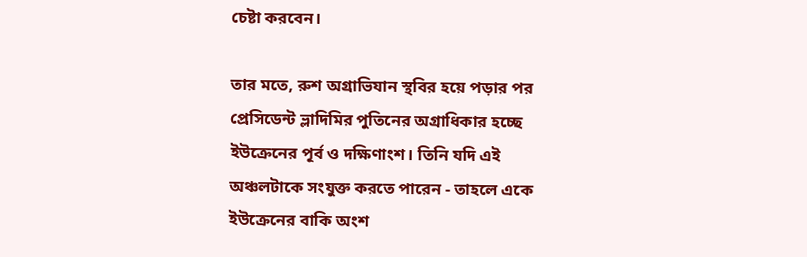চেষ্টা করবেন।

তার মতে, রুশ অগ্রাভিযান স্থবির হয়ে পড়ার পর প্রেসিডেন্ট ভ্লাদিমির পুতিনের অগ্রাধিকার হচ্ছে ইউক্রেনের পূর্ব ও দক্ষিণাংশ। তিনি যদি এই অঞ্চলটাকে সংযুক্ত করতে পারেন - তাহলে একে ইউক্রেনের বাকি অংশ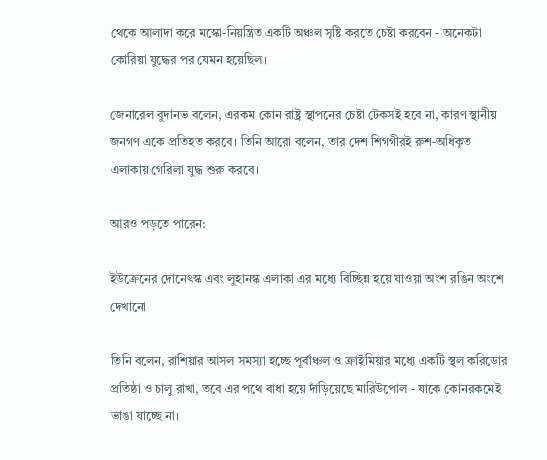থেকে আলাদা করে মস্কো-নিয়ন্ত্রিত একটি অঞ্চল সৃষ্টি করতে চেষ্টা করবেন - অনেকটা কোরিয়া যুদ্ধের পর যেমন হয়েছিল।

জেনারেল বুদানভ বলেন, এরকম কোন রাষ্ট্র স্থাপনের চেষ্টা টেকসই হবে না, কারণ স্থানীয় জনগণ একে প্রতিহত করবে। তিনি আরো বলেন, তার দেশ শিগগীরই রুশ-অধিকৃত এলাকায় গেরিলা যুদ্ধ শুরু করবে।

আরও পড়তে পারেন:

ইউক্রেনের দোনেৎস্ক এবং লুহানস্ক এলাকা এর মধ্যে বিচ্ছিন্ন হয়ে যাওয়া অংশ রঙিন অংশে দেখানো

তিনি বলেন, রাশিয়ার আসল সমস্যা হচ্ছে পূর্বাঞ্চল ও ক্রাইমিয়ার মধ্যে একটি স্থল করিডোর প্রতিষ্ঠা ও চালু রাখা, তবে এর পথে বাধা হয়ে দাঁড়িয়েছে মারিউপোল - যাকে কোনরকমেই ভাঙা যাচ্ছে না।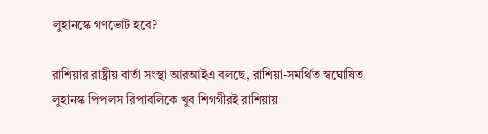লুহানস্কে গণভোট হবে?

রাশিয়ার রাষ্ট্রীয় বার্তা সংস্থা আরআইএ বলছে, রাশিয়া-সমর্থিত স্বঘোষিত লুহানস্ক পিপলস রিপাবলিকে খুব শিগগীরই রাশিয়ায়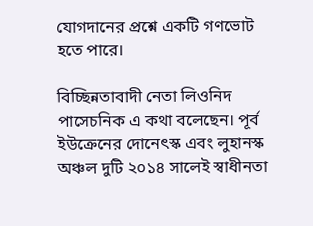যোগদানের প্রশ্নে একটি গণভোট হতে পারে।

বিচ্ছিন্নতাবাদী নেতা লিওনিদ পাসেচনিক এ কথা বলেছেন। পূর্ব ইউক্রেনের দোনেৎস্ক এবং লুহানস্ক অঞ্চল দুটি ২০১৪ সালেই স্বাধীনতা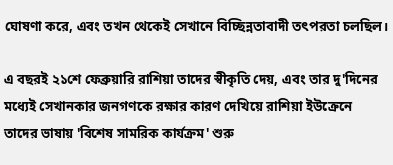ঘোষণা করে, এবং তখন থেকেই সেখানে বিচ্ছিন্নতাবাদী তৎপরতা চলছিল।

এ বছরই ২১শে ফেব্রুয়ারি রাশিয়া তাদের স্বীকৃতি দেয়, এবং তার দু'দিনের মধ্যেই সেখানকার জনগণকে রক্ষার কারণ দেখিয়ে রাশিয়া ইউক্রেনে তাদের ভাষায় 'বিশেষ সামরিক কার্যক্রম' শুরু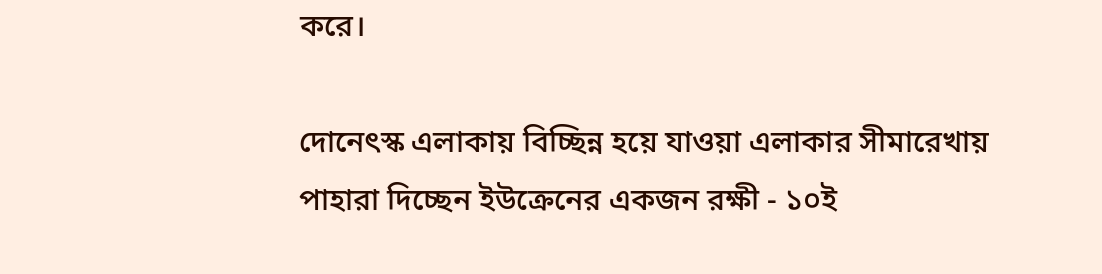করে।

দোনেৎস্ক এলাকায় বিচ্ছিন্ন হয়ে যাওয়া এলাকার সীমারেখায় পাহারা দিচ্ছেন ইউক্রেনের একজন রক্ষী - ১০ই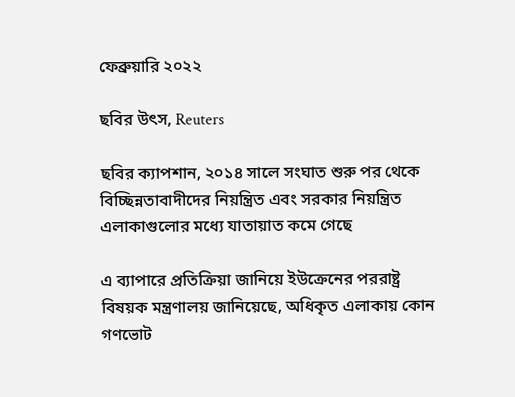ফেব্রুয়ারি ২০২২

ছবির উৎস, Reuters

ছবির ক্যাপশান, ২০১৪ সালে সংঘাত শুরু পর থেকে বিচ্ছিন্নতাবাদীদের নিয়ন্ত্রিত এবং সরকার নিয়ন্ত্রিত এলাকাগুলোর মধ্যে যাতায়াত কমে গেছে

এ ব্যাপারে প্রতিক্রিয়া জানিয়ে ইউক্রেনের পররাষ্ট্র বিষয়ক মন্ত্রণালয় জানিয়েছে, অধিকৃত এলাকায় কোন গণভোট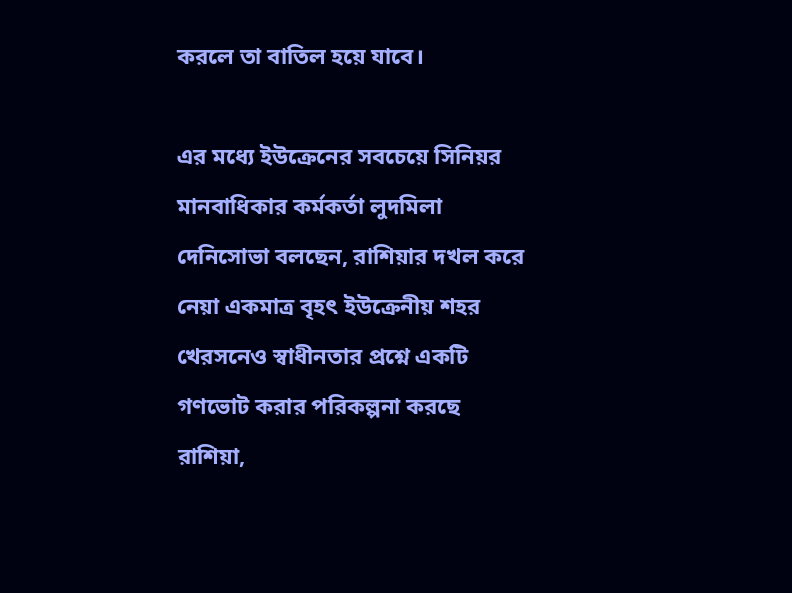করলে তা বাতিল হয়ে যাবে।

এর মধ্যে ইউক্রেনের সবচেয়ে সিনিয়র মানবাধিকার কর্মকর্তা লুদমিলা দেনিসোভা বলছেন, রাশিয়ার দখল করে নেয়া একমাত্র বৃহৎ ইউক্রেনীয় শহর খেরসনেও স্বাধীনতার প্রশ্নে একটি গণভোট করার পরিকল্পনা করছে রাশিয়া,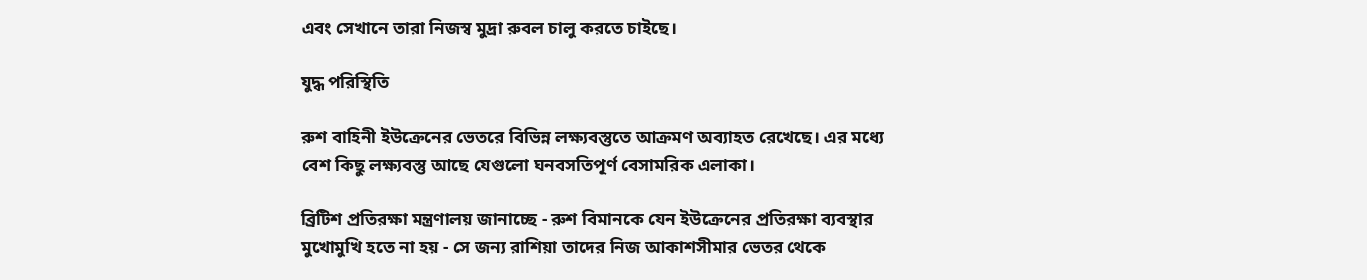এবং সেখানে তারা নিজস্ব মুদ্রা রুবল চালু করতে চাইছে।

যুদ্ধ পরিস্থিতি

রুশ বাহিনী ইউক্রেনের ভেতরে বিভিন্ন লক্ষ্যবস্তুতে আক্রমণ অব্যাহত রেখেছে। এর মধ্যে বেশ কিছু লক্ষ্যবস্তু আছে যেগুলো ঘনবসতিপূর্ণ বেসামরিক এলাকা।

ব্রিটিশ প্রতিরক্ষা মন্ত্রণালয় জানাচ্ছে - রুশ বিমানকে যেন ইউক্রেনের প্রতিরক্ষা ব্যবস্থার মুখোমুখি হতে না হয় - সে জন্য রাশিয়া তাদের নিজ আকাশসীমার ভেতর থেকে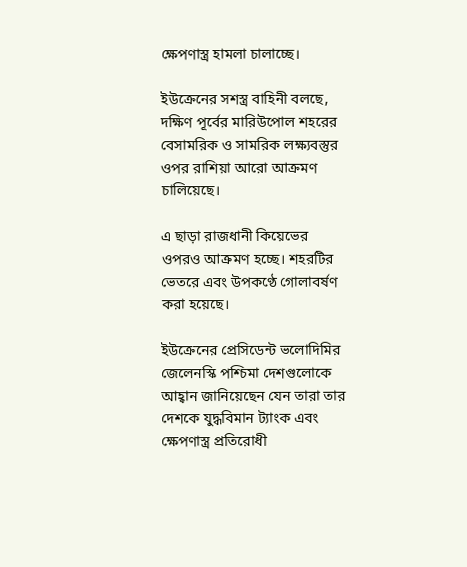ক্ষেপণাস্ত্র হামলা চালাচ্ছে।

ইউক্রেনের সশস্ত্র বাহিনী বলছে, দক্ষিণ পূর্বের মারিউপোল শহরের বেসামরিক ও সামরিক লক্ষ্যবস্তুর ওপর রাশিয়া আরো আক্রমণ চালিয়েছে।

এ ছাড়া রাজধানী কিয়েভের ওপরও আক্রমণ হচ্ছে। শহরটির ভেতরে এবং উপকণ্ঠে গোলাবর্ষণ করা হয়েছে।

ইউক্রেনের প্রেসিডেন্ট ভলোদিমির জেলেনস্কি পশ্চিমা দেশগুলোকে আহ্বান জানিয়েছেন যেন তারা তার দেশকে যুদ্ধবিমান ট্যাংক এবং ক্ষেপণাস্ত্র প্রতিরোধী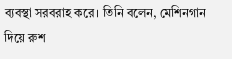ব্যবস্থা সরবরাহ করে। তিনি বলেন, মেশিনগান দিয়ে রুশ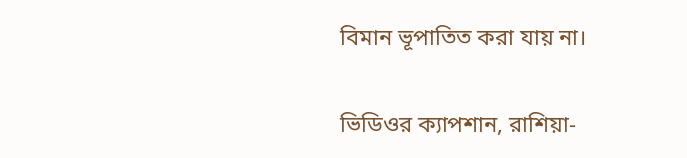বিমান ভূপাতিত করা যায় না।

ভিডিওর ক্যাপশান, রাশিয়া-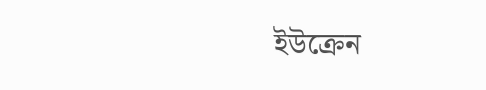ইউক্রেন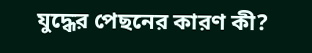যুদ্ধের পেছনের কারণ কী?